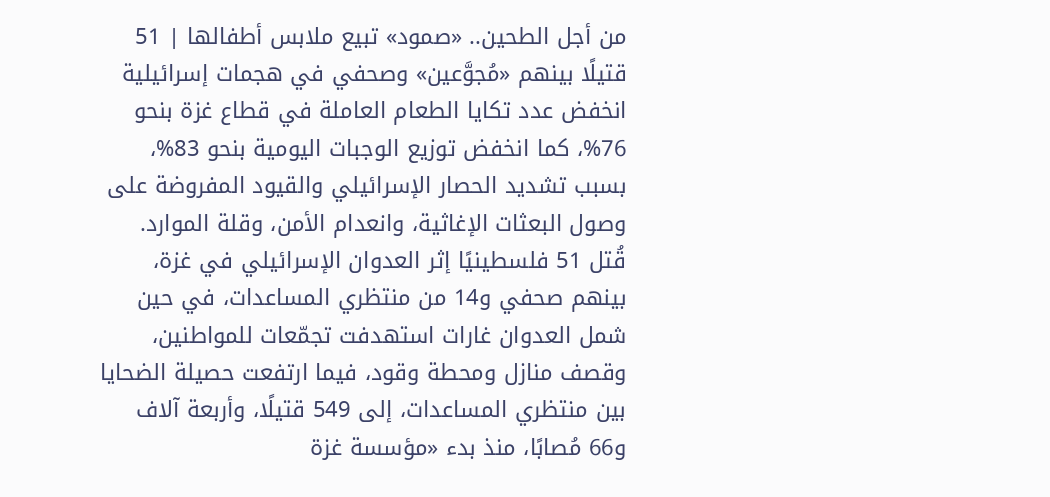من أجل الطحين.. «صمود» تبيع ملابس أطفالها | 51 قتيلًا بينهم «مُجوَّعين» وصحفي في هجمات إسرائيلية
انخفض عدد تكايا الطعام العاملة في قطاع غزة بنحو 76%، كما انخفض توزيع الوجبات اليومية بنحو 83%، بسبب تشديد الحصار الإسرائيلي والقيود المفروضة على وصول البعثات الإغاثية، وانعدام الأمن، وقلة الموارد.
قُتل 51 فلسطينيًا إثر العدوان الإسرائيلي في غزة، بينهم صحفي و14 من منتظري المساعدات، في حين شمل العدوان غارات استهدفت تجمّعات للمواطنين، وقصف منازل ومحطة وقود، فيما ارتفعت حصيلة الضحايا بين منتظري المساعدات، إلى 549 قتيلًا، وأربعة آلاف و66 مُصابًا، منذ بدء «مؤسسة غزة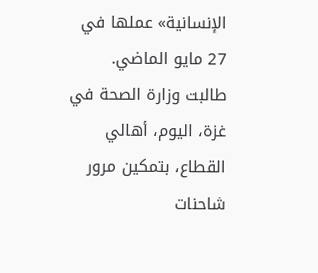الإنسانية» عملها في 27 مايو الماضي.
طالبت وزارة الصحة في غزة، اليوم، أهالي القطاع، بتمكين مرور شاحنات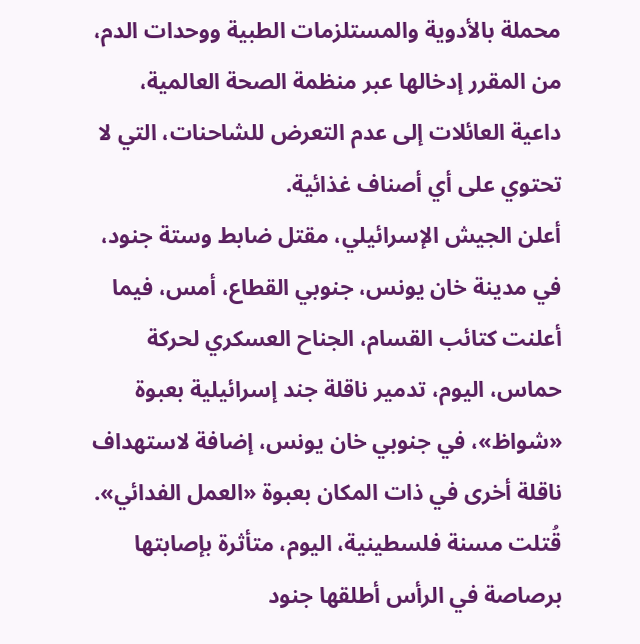محملة بالأدوية والمستلزمات الطبية ووحدات الدم، من المقرر إدخالها عبر منظمة الصحة العالمية، داعية العائلات إلى عدم التعرض للشاحنات، التي لا تحتوي على أي أصناف غذائية.
أعلن الجيش الإسرائيلي، مقتل ضابط وستة جنود، في مدينة خان يونس، جنوبي القطاع، أمس، فيما أعلنت كتائب القسام، الجناح العسكري لحركة حماس، اليوم، تدمير ناقلة جند إسرائيلية بعبوة «شواظ»، في جنوبي خان يونس، إضافة لاستهداف ناقلة أخرى في ذات المكان بعبوة «العمل الفدائي».
قُتلت مسنة فلسطينية، اليوم، متأثرة بإصابتها برصاصة في الرأس أطلقها جنود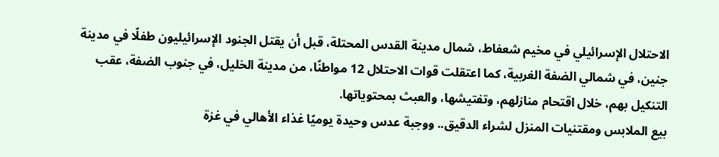الاحتلال الإسرائيلي في مخيم شعفاط، شمال مدينة القدس المحتلة، قبل أن يقتل الجنود الإسرائيليون طفلًا في مدينة جنين، في شمالي الضفة الغربية، كما اعتقلت قوات الاحتلال 12 مواطنًا، من مدينة الخليل، في جنوب الضفة، عقب التنكيل بهم، خلال اقتحام منازلهم، وتفتيشها، والعبث بمحتوياتها.
بيع الملابس ومقتنيات المنزل لشراء الدقيق.. ووجبة عدس وحيدة يوميًا غذاء الأهالي في غزة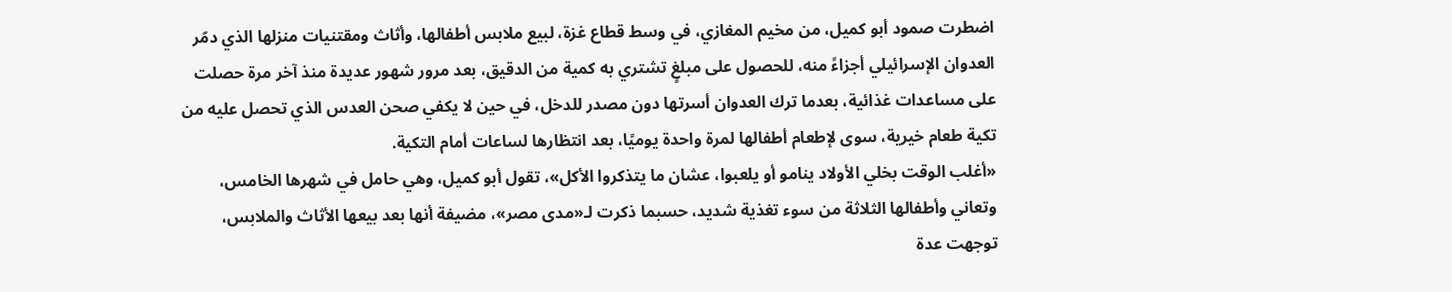اضطرت صمود أبو كميل، من مخيم المغازي، في وسط قطاع غزة، لبيع ملابس أطفالها، وأثاث ومقتنيات منزلها الذي دمّر العدوان الإسرائيلي أجزاءً منه، للحصول على مبلغٍ تشتري به كمية من الدقيق، بعد مرور شهور عديدة منذ آخر مرة حصلت على مساعدات غذائية، بعدما ترك العدوان أسرتها دون مصدر للدخل، في حين لا يكفي صحن العدس الذي تحصل عليه من تكية طعام خيرية، سوى لإطعام أطفالها لمرة واحدة يوميًا، بعد انتظارها لساعات أمام التكية.
«أغلب الوقت بخلي الأولاد ينامو أو يلعبوا، عشان ما يتذكروا الأكل»، تقول أبو كميل، وهي حامل في شهرها الخامس، وتعاني وأطفالها الثلاثة من سوء تغذية شديد، حسبما ذكرت لـ«مدى مصر»، مضيفة أنها بعد بيعها الأثاث والملابس، توجهت عدة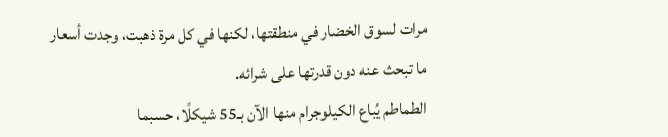مرات لسوق الخضار في منطقتها، لكنها في كل مرة ذهبت، وجدت أسعار ما تبحث عنه دون قدرتها على شرائه.
الطماطم يُباع الكيلوجرام منها الآن بـ55 شيكلًا، حسبما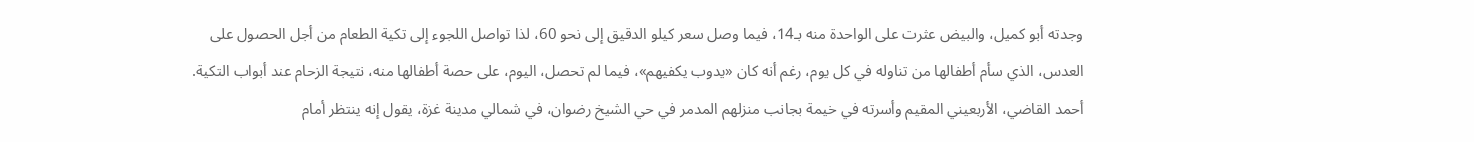وجدته أبو كميل، والبيض عثرت على الواحدة منه بـ14، فيما وصل سعر كيلو الدقيق إلى نحو 60، لذا تواصل اللجوء إلى تكية الطعام من أجل الحصول على العدس، الذي سأم أطفالها من تناوله في كل يوم، رغم أنه كان «يدوب يكفيهم»، فيما لم تحصل، اليوم، على حصة أطفالها منه، نتيجة الزحام عند أبواب التكية.
أحمد القاضي، الأربعيني المقيم وأسرته في خيمة بجانب منزلهم المدمر في حي الشيخ رضوان، في شمالي مدينة غزة، يقول إنه ينتظر أمام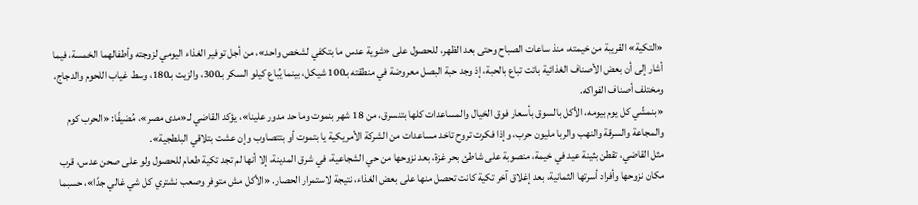«التكية» القريبة من خيمته، منذ ساعات الصباح وحتى بعد الظهر، للحصول على «شوية عدس ما بتكفي لشخص واحد»، من أجل توفير الغذاء اليومي لزوجته وأطفالهما الخمسة، فيما أشار إلى أن بعض الأصناف الغذائية باتت تباع بالحبة، إذ وجد حبة البصل معروضة في منطقته بـ100 شيكل، بينما يُباع كيلو السكر بـ300، والزيت بـ180، وسط غياب اللحوم والدجاج، ومختلف أصناف الفواكه.
«بنمشّي كل يوم بيومه، الأكل بالسوق بأسعار فوق الخيال والمساعدات كلها بتنسرق، من 18 شهر بنموت وما حد مدور علينا»، يؤكد القاضي لـ«مدى مصر»، مُضيفًا: «الحرب كوم والمجاعة والسرقة والنهب والربا مليون حرب، وإذا فكرت تروح تاخد مساعدات من الشركة الأمريكية يا بتموت أو بتتصاوب وإن عشت بتلاقي البلطجية».
مثل القاضي، تقطن بثينة عيد في خيمة، منصوبة على شاطئ بحر غزة، بعد نزوحها من حي الشجاعية، في شرق المدينة، إلا أنها لم تجد تكية طعام للحصول ولو على صحن عدس، قرب مكان نزوحها وأفراد أسرتها الثمانية، بعد إغلاق آخر تكية كانت تحصل منها على بعض الغذاء، نتيجة لاستمرار الحصار. «الأكل مش متوفر وصعب نشتري كل شي غالي جدًا»، حسبما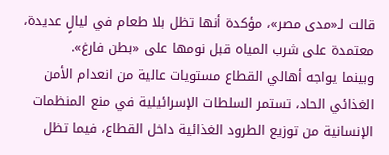قالت لـ«مدى مصر»، مؤكدة أنها تظل بلا طعام في ليالٍ عديدة، معتمدة على شرب المياه قبل نومها على «بطن فارغ».
وبينما يواجه أهالي القطاع مستويات عالية من انعدام الأمن الغذائي الحاد، تستمر السلطات الإسرائيلية في منع المنظمات الإنسانية من توزيع الطرود الغذائية داخل القطاع، فيما تظل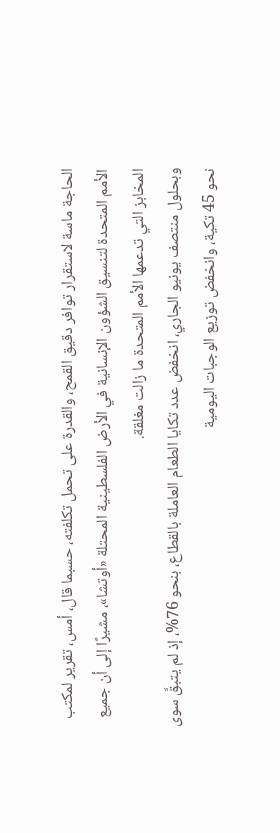الحاجة ماسة لاستقرار توافر دقيق القمح، والقدرة على تحمل تكلفته، حسبما قال، أمس، تقرير لمكتب الأمم المتحدة لتنسيق الشؤون الإنسانية في الأرض الفلسطينية المحتلة «أوتشا»، مشيرًا إلى أن جميع المخابز التي تدعمها الأمم المتحدة ما زالت مغلقة.
وبحلول منتصف يونيو الجاري، انخفض عدد تكايا الطعام العاملة بالقطاع، بنحو 76%، إذ لم يتبقَّ سوى نحو 45 تكية، وانخفض توزيع الوجبات اليومية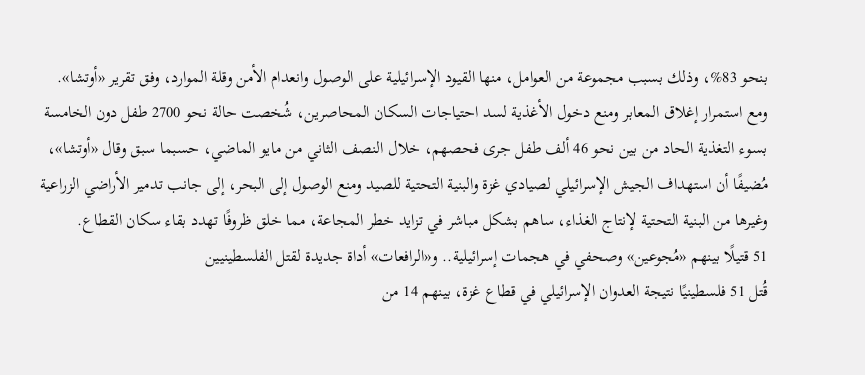بنحو 83%، وذلك بسبب مجموعة من العوامل، منها القيود الإسرائيلية على الوصول وانعدام الأمن وقلة الموارد، وفق تقرير «أوتشا».
ومع استمرار إغلاق المعابر ومنع دخول الأغذية لسد احتياجات السكان المحاصرين، شُخصت حالة نحو 2700 طفل دون الخامسة بسوء التغذية الحاد من بين نحو 46 ألف طفل جرى فحصهم، خلال النصف الثاني من مايو الماضي، حسبما سبق وقال «أوتشا»، مُضيفًا أن استهداف الجيش الإسرائيلي لصيادي غزة والبنية التحتية للصيد ومنع الوصول إلى البحر، إلى جانب تدمير الأراضي الزراعية وغيرها من البنية التحتية لإنتاج الغذاء، ساهم بشكل مباشر في تزايد خطر المجاعة، مما خلق ظروفًا تهدد بقاء سكان القطاع.
51 قتيلًا بينهم «مُجوعين» وصحفي في هجمات إسرائيلية.. و«الرافعات» أداة جديدة لقتل الفلسطينيين
قُتل 51 فلسطينيًا نتيجة العدوان الإسرائيلي في قطاع غزة، بينهم 14 من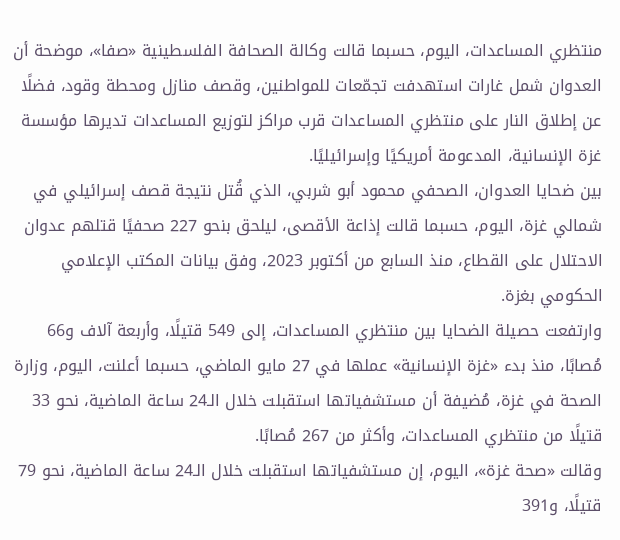منتظري المساعدات، اليوم، حسبما قالت وكالة الصحافة الفلسطينية «صفا»، موضحة أن العدوان شمل غارات استهدفت تجمّعات للمواطنين، وقصف منازل ومحطة وقود، فضلًا عن إطلاق النار على منتظري المساعدات قرب مراكز لتوزيع المساعدات تديرها مؤسسة غزة الإنسانية، المدعومة أمريكيًا وإسرائيليًا.
بين ضحايا العدوان، الصحفي محمود أبو شربي، الذي قُتل نتيجة قصف إسرائيلي في شمالي غزة، اليوم، حسبما قالت إذاعة الأقصى، ليلحق بنحو 227 صحفيًا قتلهم عدوان الاحتلال على القطاع، منذ السابع من أكتوبر 2023، وفق بيانات المكتب الإعلامي الحكومي بغزة.
وارتفعت حصيلة الضحايا بين منتظري المساعدات، إلى 549 قتيلًا، وأربعة آلاف و66 مُصابًا، منذ بدء «غزة الإنسانية» عملها في 27 مايو الماضي، حسبما أعلنت، اليوم، وزارة الصحة في غزة، مُضيفة أن مستشفياتها استقبلت خلال الـ24 ساعة الماضية، نحو 33 قتيلًا من منتظري المساعدات، وأكثر من 267 مُصابًا.
وقالت «صحة غزة»، اليوم، إن مستشفياتها استقبلت خلال الـ24 ساعة الماضية، نحو 79 قتيلًا، و391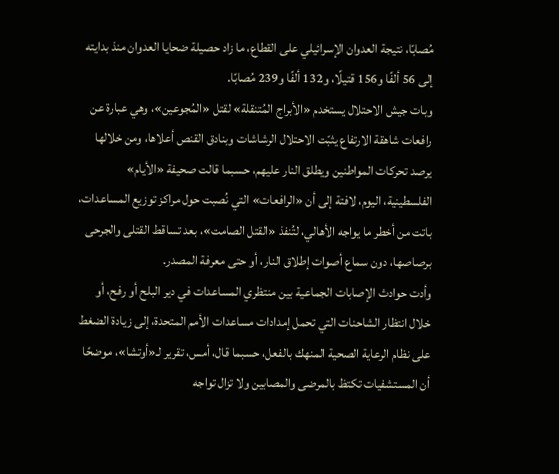مُصابًا، نتيجة العدوان الإسرائيلي على القطاع، ما زاد حصيلة ضحايا العدوان منذ بدايته إلى 56 ألفًا و156 قتيلًا، و132 ألفًا و239 مُصابًا.
وبات جيش الاحتلال يستخدم «الأبراج المُتنقلة» لقتل «المُجوعين»، وهي عبارة عن رافعات شاهقة الارتفاع يثبّت الاحتلال الرشاشات وبنادق القنص أعلاها، ومن خلالها يرصد تحركات المواطنين ويطلق النار عليهم، حسبما قالت صحيفة «الأيام» الفلسطينية، اليوم، لافتة إلى أن «الرافعات» التي نُصبت حول مراكز توزيع المساعدات، باتت من أخطر ما يواجه الأهالي، لتُنفذ «القتل الصامت»، بعد تساقط القتلى والجرحى برصاصها، دون سماع أصوات إطلاق النار، أو حتى معرفة المصدر.
وأدت حوادث الإصابات الجماعية بين منتظري المساعدات في دير البلح أو رفح، أو خلال انتظار الشاحنات التي تحمل إمدادات مساعدات الأمم المتحدة، إلى زيادة الضغط على نظام الرعاية الصحية المنهك بالفعل، حسبما قال، أمس، تقرير لـ«أوتشا»، موضحًا أن المستشفيات تكتظ بالمرضى والمصابين ولا تزال تواجه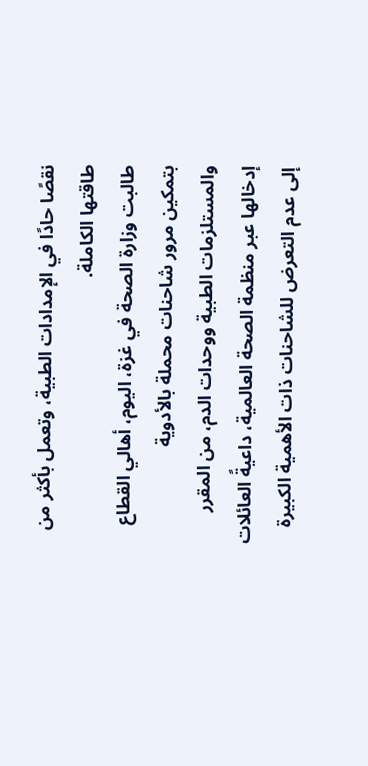نقصًا حادًا في الإمدادات الطبية، وتعمل بأكثر من طاقتها الكاملة.
طالبت وزارة الصحة في غزة، اليوم، أهالي القطاع بتمكين مرور شاحنات محملة بالأدوية والمستلزمات الطبية ووحدات الدم، من المقرر إدخالها عبر منظمة الصحة العالمية، داعيةً العائلات إلى عدم التعرض للشاحنات ذات الأهمية الكبيرة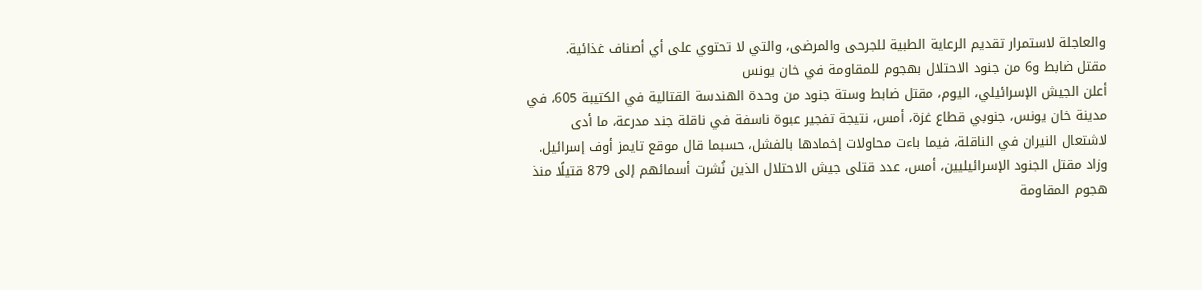والعاجلة لاستمرار تقديم الرعاية الطبية للجرحى والمرضى، والتي لا تحتوي على أي أصناف غذائية.
مقتل ضابط و6 من جنود الاحتلال بهجوم للمقاومة في خان يونس
أعلن الجيش الإسرائيلي، اليوم، مقتل ضابط وستة جنود من وحدة الهندسة القتالية في الكتيبة 605، في مدينة خان يونس، جنوبي قطاع غزة، أمس، نتيجة تفجير عبوة ناسفة في ناقلة جند مدرعة، ما أدى لاشتعال النيران في الناقلة، فيما باءت محاولات إخمادها بالفشل، حسبما قال موقع تايمز أوف إسرائيل.
وزاد مقتل الجنود الإسرائيليين، أمس، عدد قتلى جيش الاحتلال الذين نُشرت أسمائهم إلى 879 قتيلًا منذ هجوم المقاومة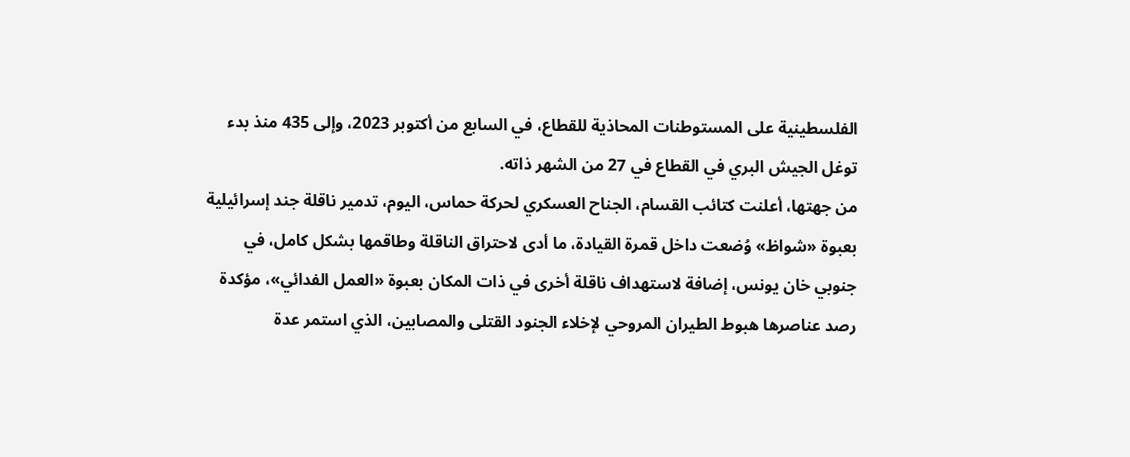الفلسطينية على المستوطنات المحاذية للقطاع، في السابع من أكتوبر 2023، وإلى 435 منذ بدء توغل الجيش البري في القطاع في 27 من الشهر ذاته.
من جهتها، أعلنت كتائب القسام، الجناح العسكري لحركة حماس، اليوم، تدمير ناقلة جند إسرائيلية بعبوة «شواظ» وُضعت داخل قمرة القيادة، ما أدى لاحتراق الناقلة وطاقمها بشكل كامل، في جنوبي خان يونس، إضافة لاستهداف ناقلة أخرى في ذات المكان بعبوة «العمل الفدائي»، مؤكدة رصد عناصرها هبوط الطيران المروحي لإخلاء الجنود القتلى والمصابين، الذي استمر عدة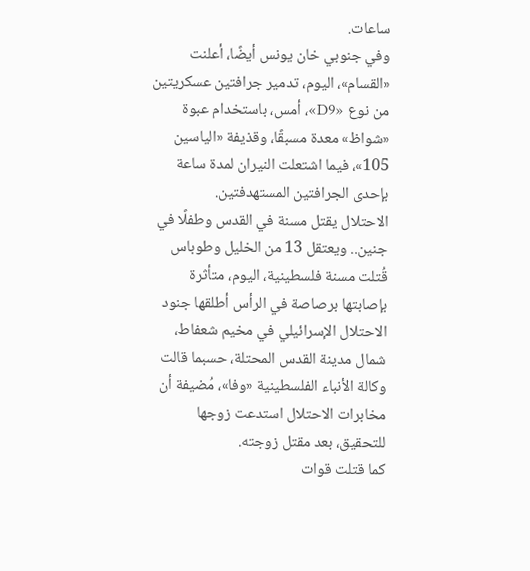ساعات.
وفي جنوبي خان يونس أيضًا، أعلنت «القسام»، اليوم، تدمير جرافتين عسكريتين من نوع «D9»، أمس، باستخدام عبوة «شواظ» معدة مسبقًا، وقذيفة «الياسين 105»، فيما اشتعلت النيران لمدة ساعة بإحدى الجرافتين المستهدفتين.
الاحتلال يقتل مسنة في القدس وطفلًا في جنين.. ويعتقل 13 من الخليل وطوباس
قُتلت مسنة فلسطينية، اليوم، متأثرة بإصابتها برصاصة في الرأس أطلقها جنود الاحتلال الإسرائيلي في مخيم شعفاط، شمال مدينة القدس المحتلة، حسبما قالت وكالة الأنباء الفلسطينية «وفا»، مُضيفة أن مخابرات الاحتلال استدعت زوجها للتحقيق، بعد مقتل زوجته.
كما قتلت قوات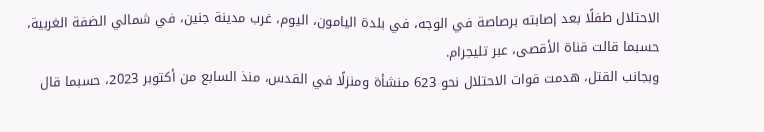الاحتلال طفلًا بعد إصابته برصاصة في الوجه، في بلدة اليامون، اليوم، غرب مدينة جنين، في شمالي الضفة الغربية، حسبما قالت قناة الأقصى، عبر تليجرام.
وبجانب القتل، هدمت قوات الاحتلال نحو 623 منشأة ومنزلًا في القدس، منذ السابع من أكتوبر 2023، حسبما قال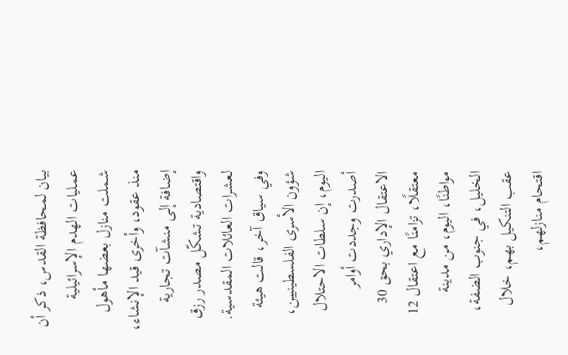بيان لمحافظة القدس، ذكر أن عمليات الهدم الإسرائيلية شملت منازل بعضها مأهول منذ عقود، وأخرى قيد الإنشاء، إضافة إلى منشآت تجارية واقتصادية تشكّل مصدر رزق لعشرات العائلات المقدسية.
وفي سياق آخر، قالت هيئة شؤون الأسرى الفلسطينيين، اليوم، إن سلطات الاحتلال أصدرت وجددت أوامر الاعتقال الإداري بحق 30 معتقلًا، تزامنًا مع اعتقال 12 مواطنًا، اليوم، من مدينة الخليل، في جنوب الضفة، عقب التنكيل بهم، خلال اقتحام منازلهم،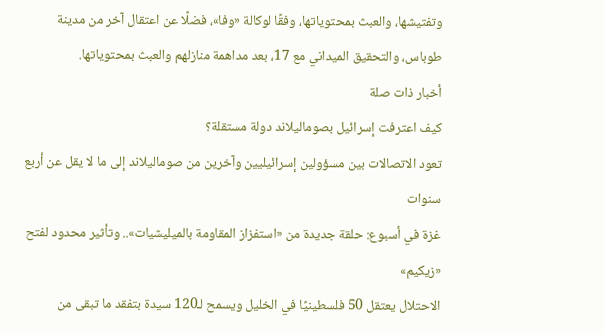وتفتيشها، والعبث بمحتوياتها، وفقًا لوكالة «وفا»، فضلًا عن اعتقال آخر من مدينة طوباس، والتحقيق الميداني مع 17، بعد مداهمة منازلهم والعبث بمحتوياتها.
أخبار ذات صلة
كيف اعترفت إسرائيل بصوماليلاند دولة مستقلة؟
تعود الاتصالات بين مسؤولين إسرائيليين وآخرين من صوماليلاند إلى ما لا يقل عن أربع سنوات
غزة في أسبوع: حلقة جديدة من «استفزاز المقاومة بالميليشيات».. وتأثير محدود لفتح «زيكيم»
الاحتلال يعتقل 50 فلسطينيًا في الخليل ويسمح لـ120 سيدة بتفقد ما تبقى من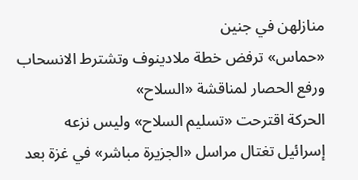منازلهن في جنين
«حماس» ترفض خطة ملادينوف وتشترط الانسحاب ورفع الحصار لمناقشة «السلاح»
الحركة اقترحت «تسليم السلاح» وليس نزعه
إسرائيل تغتال مراسل «الجزيرة مباشر» في غزة بعد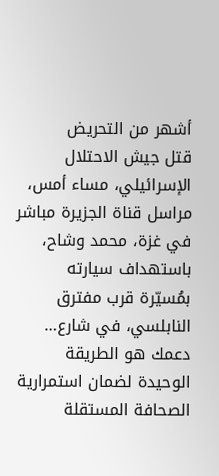أشهر من التحريض
قتل جيش الاحتلال الإسرائيلي، مساء أمس، مراسل قناة الجزيرة مباشر في غزة، محمد وشاح، باستهداف سيارته بمُسيّرة قرب مفترق النابلسي، في شارع…
دعمك هو الطريقة الوحيدة لضمان استمرارية الصحافة المستقلة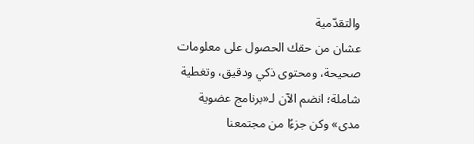والتقدّمية
عشان من حقك الحصول على معلومات صحيحة، ومحتوى ذكي ودقيق، وتغطية شاملة؛ انضم الآن لـ«برنامج عضوية مدى» وكن جزءًا من مجتمعنا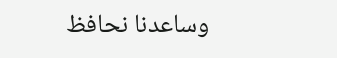وساعدنا نحافظ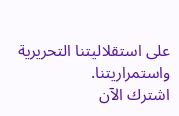على استقلاليتنا التحريرية واستمراريتنا.
اشترك الآن